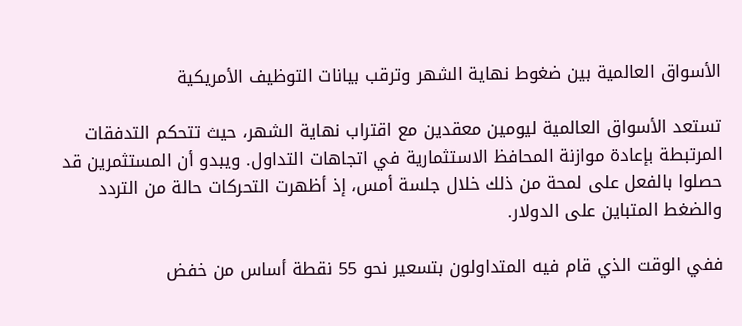الأسواق العالمية بين ضغوط نهاية الشهر وترقب بيانات التوظيف الأمريكية

تستعد الأسواق العالمية ليومين معقدين مع اقتراب نهاية الشهر، حيث تتحكم التدفقات المرتبطة بإعادة موازنة المحافظ الاستثمارية في اتجاهات التداول. ويبدو أن المستثمرين قد حصلوا بالفعل على لمحة من ذلك خلال جلسة أمس، إذ أظهرت التحركات حالة من التردد والضغط المتباين على الدولار.

ففي الوقت الذي قام فيه المتداولون بتسعير نحو 55 نقطة أساس من خفض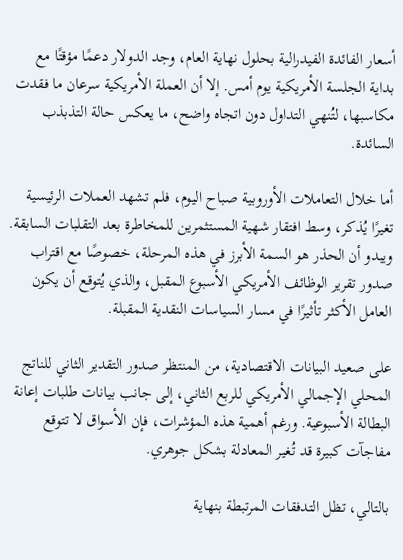أسعار الفائدة الفيدرالية بحلول نهاية العام، وجد الدولار دعمًا مؤقتًا مع بداية الجلسة الأمريكية يوم أمس. إلا أن العملة الأمريكية سرعان ما فقدت مكاسبها، لتُنهي التداول دون اتجاه واضح، ما يعكس حالة التذبذب السائدة.

أما خلال التعاملات الأوروبية صباح اليوم، فلم تشهد العملات الرئيسية تغيرًا يُذكر، وسط افتقار شهية المستثمرين للمخاطرة بعد التقلبات السابقة. ويبدو أن الحذر هو السمة الأبرز في هذه المرحلة، خصوصًا مع اقتراب صدور تقرير الوظائف الأمريكي الأسبوع المقبل، والذي يُتوقع أن يكون العامل الأكثر تأثيرًا في مسار السياسات النقدية المقبلة.

على صعيد البيانات الاقتصادية، من المنتظر صدور التقدير الثاني للناتج المحلي الإجمالي الأمريكي للربع الثاني، إلى جانب بيانات طلبات إعانة البطالة الأسبوعية. ورغم أهمية هذه المؤشرات، فإن الأسواق لا تتوقع مفاجآت كبيرة قد تُغير المعادلة بشكل جوهري.

بالتالي، تظل التدفقات المرتبطة بنهاية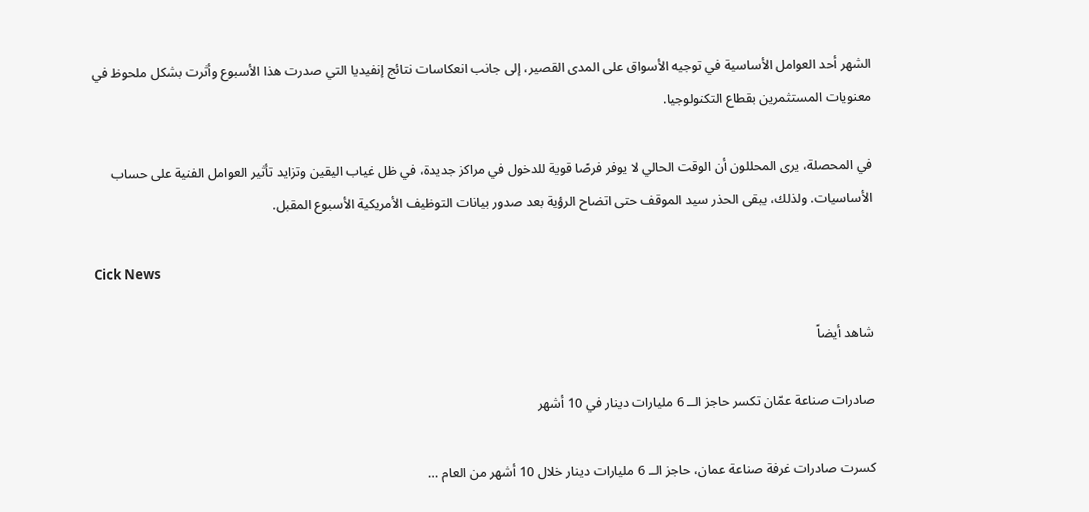الشهر أحد العوامل الأساسية في توجيه الأسواق على المدى القصير، إلى جانب انعكاسات نتائج إنفيديا التي صدرت هذا الأسبوع وأثرت بشكل ملحوظ في معنويات المستثمرين بقطاع التكنولوجيا.

في المحصلة، يرى المحللون أن الوقت الحالي لا يوفر فرصًا قوية للدخول في مراكز جديدة، في ظل غياب اليقين وتزايد تأثير العوامل الفنية على حساب الأساسيات. ولذلك، يبقى الحذر سيد الموقف حتى اتضاح الرؤية بعد صدور بيانات التوظيف الأمريكية الأسبوع المقبل.

Cick News

شاهد أيضاً

صادرات صناعة عمّان تكسر حاجز الــ 6 مليارات دينار في 10 أشهر

كسرت صادرات غرفة صناعة عمان، حاجز الــ 6 مليارات دينار خلال 10 أشهر من العام …